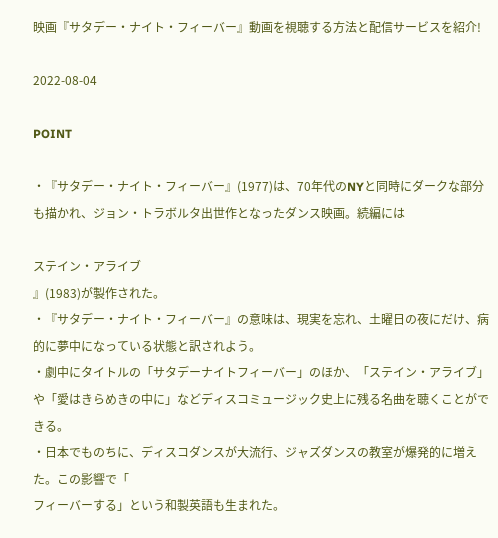映画『サタデー・ナイト・フィーバー』動画を視聴する方法と配信サービスを紹介!

2022-08-04

POINT

・『サタデー・ナイト・フィーバー』(1977)は、70年代のNYと同時にダークな部分も描かれ、ジョン・トラボルタ出世作となったダンス映画。続編には

ステイン・アライブ
』(1983)が製作された。
・『サタデー・ナイト・フィーバー』の意味は、現実を忘れ、土曜日の夜にだけ、病的に夢中になっている状態と訳されよう。
・劇中にタイトルの「サタデーナイトフィーバー」のほか、「ステイン・アライブ」や「愛はきらめきの中に」などディスコミュージック史上に残る名曲を聴くことができる。
・日本でものちに、ディスコダンスが大流行、ジャズダンスの教室が爆発的に増えた。この影響で「
フィーバーする」という和製英語も生まれた。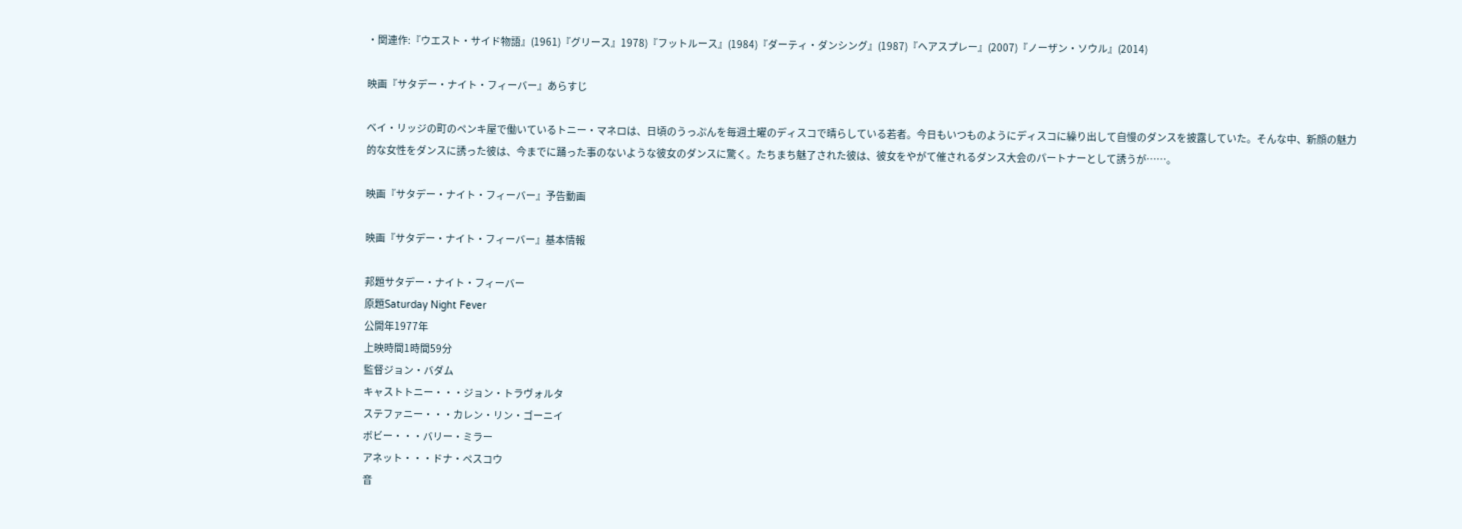・関連作:『ウエスト・サイド物語』(1961)『グリース』1978)『フットルース』(1984)『ダーティ・ダンシング』(1987)『ヘアスプレー』(2007)『ノーザン・ソウル』(2014)

映画『サタデー・ナイト・フィーバー』あらすじ

ベイ・リッジの町のペンキ屋で働いているトニー・マネロは、日頃のうっぷんを毎週土曜のディスコで晴らしている若者。今日もいつものようにディスコに繰り出して自慢のダンスを披露していた。そんな中、新顔の魅力的な女性をダンスに誘った彼は、今までに踊った事のないような彼女のダンスに驚く。たちまち魅了された彼は、彼女をやがて催されるダンス大会のパートナーとして誘うが……。

映画『サタデー・ナイト・フィーバー』予告動画

映画『サタデー・ナイト・フィーバー』基本情報

邦題サタデー・ナイト・フィーバー
原題Saturday Night Fever
公開年1977年
上映時間1時間59分
監督ジョン・バダム
キャストトニー・・・ジョン・トラヴォルタ
ステファニー・・・カレン・リン・ゴーニイ
ボビー・・・バリー・ミラー
アネット・・・ドナ・ペスコウ
音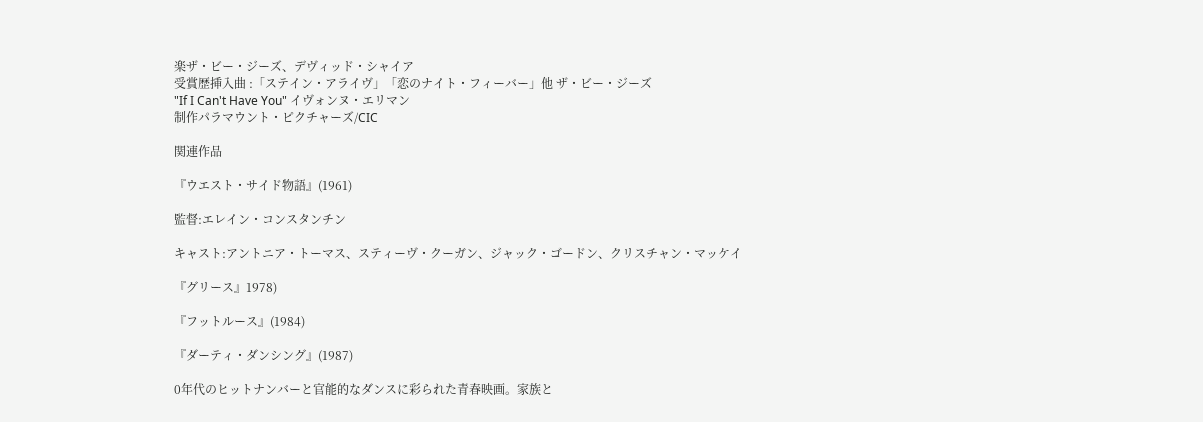楽ザ・ビー・ジーズ、デヴィッド・シャイア
受賞歴挿入曲 :「ステイン・アライヴ」「恋のナイト・フィーバー」他 ザ・ビー・ジーズ
"If I Can't Have You" イヴォンヌ・エリマン
制作パラマウント・ピクチャーズ/CIC

関連作品

『ウエスト・サイド物語』(1961)

監督:エレイン・コンスタンチン

キャスト:アントニア・トーマス、スティーヴ・クーガン、ジャック・ゴードン、クリスチャン・マッケイ

『グリース』1978)

『フットルース』(1984)

『ダーティ・ダンシング』(1987)

0年代のヒットナンバーと官能的なダンスに彩られた青春映画。家族と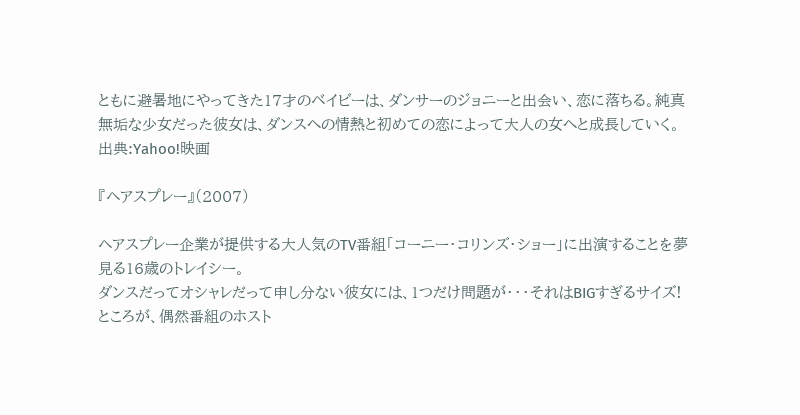ともに避暑地にやってきた17才のベイビーは、ダンサーのジョニーと出会い、恋に落ちる。純真無垢な少女だった彼女は、ダンスへの情熱と初めての恋によって大人の女へと成長していく。
出典:Yahoo!映画

『ヘアスプレー』(2007)

ヘアスプレー企業が提供する大人気のTV番組「コーニー・コリンズ・ショー」に出演することを夢見る16歳のトレイシー。
ダンスだってオシャレだって申し分ない彼女には、1つだけ問題が・・・それはBIGすぎるサイズ!
ところが、偶然番組のホスト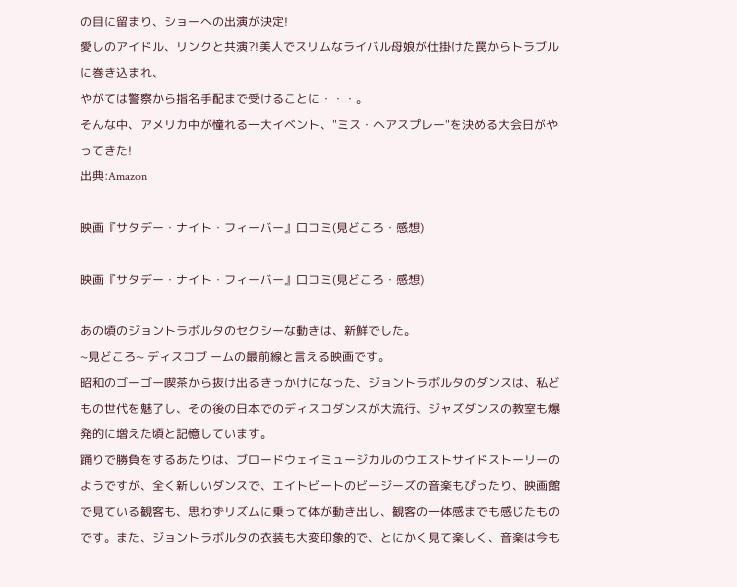の目に留まり、ショーへの出演が決定!
愛しのアイドル、リンクと共演?!美人でスリムなライバル母娘が仕掛けた罠からトラブルに巻き込まれ、
やがては警察から指名手配まで受けることに・・・。
そんな中、アメリカ中が憧れる一大イベント、"ミス・ヘアスプレー"を決める大会日がやってきた!
出典:Amazon

映画『サタデー・ナイト・フィーバー』口コミ(見どころ・感想)

映画『サタデー・ナイト・フィーバー』口コミ(見どころ・感想)

あの頃のジョントラボルタのセクシーな動きは、新鮮でした。
~見どころ~ ディスコブ ームの最前線と言える映画です。
昭和のゴーゴー喫茶から抜け出るきっかけになった、ジョントラボルタのダンスは、私どもの世代を魅了し、その後の日本でのディスコダンスが大流行、ジャズダンスの教室も爆発的に増えた頃と記憶しています。
踊りで勝負をするあたりは、ブロードウェイミュージカルのウエストサイドストーリーのようですが、全く新しいダンスで、エイトビートのビージーズの音楽もぴったり、映画館で見ている観客も、思わずリズムに乗って体が動き出し、観客の一体感までも感じたものです。また、ジョントラボルタの衣装も大変印象的で、とにかく見て楽しく、音楽は今も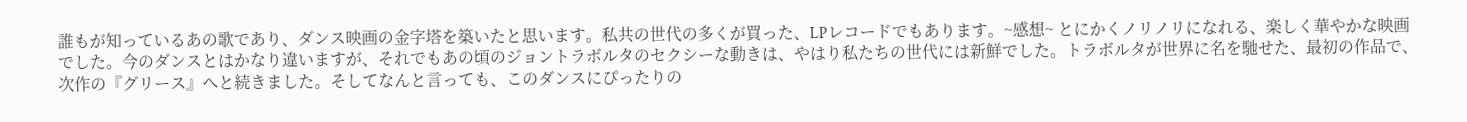誰もが知っているあの歌であり、ダンス映画の金字塔を築いたと思います。私共の世代の多くが買った、LPレコードでもあります。~感想~ とにかくノリノリになれる、楽しく華やかな映画でした。今のダンスとはかなり違いますが、それでもあの頃のジョントラボルタのセクシーな動きは、やはり私たちの世代には新鮮でした。トラボルタが世界に名を馳せた、最初の作品で、次作の『グリース』へと続きました。そしてなんと言っても、このダンスにぴったりの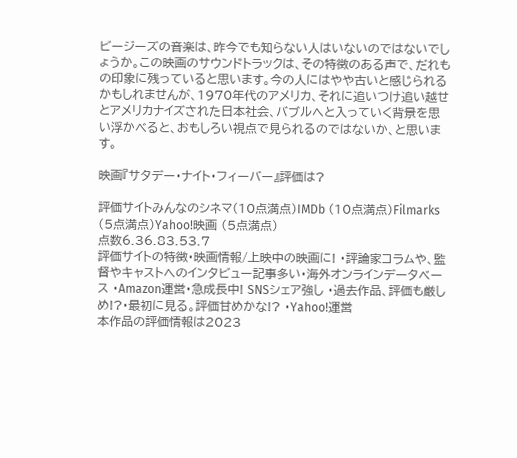ビージーズの音楽は、昨今でも知らない人はいないのではないでしょうか。この映画のサウンドトラックは、その特徴のある声で、だれもの印象に残っていると思います。今の人にはやや古いと感じられるかもしれませんが、1970年代のアメリカ、それに追いつけ追い越せとアメリカナイズされた日本社会、バブルへと入っていく背景を思い浮かべると、おもしろい視点で見られるのではないか、と思います。

映画『サタデー・ナイト・フィーバー』評価は?

評価サイトみんなのシネマ(10点満点)IMDb (10点満点)Filmarks (5点満点)Yahoo!映画 (5点満点)
点数6.36.83.53.7
評価サイトの特徴・映画情報/上映中の映画に! ・評論家コラムや、監督やキャストへのインタビュー記事多い・海外オンラインデータベース ・Amazon運営・急成長中! SNSシェア強し ・過去作品、評価も厳しめ!?・最初に見る。評価甘めかな!? ・Yahoo!運営
本作品の評価情報は2023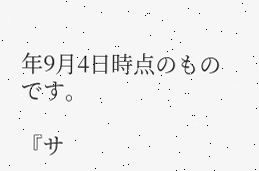年9月4日時点のものです。

『サ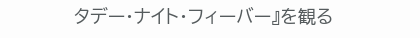タデー・ナイト・フィーバー』を観る